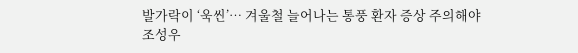발가락이 ‘욱씬’… 겨울철 늘어나는 통풍 환자 증상 주의해야
조성우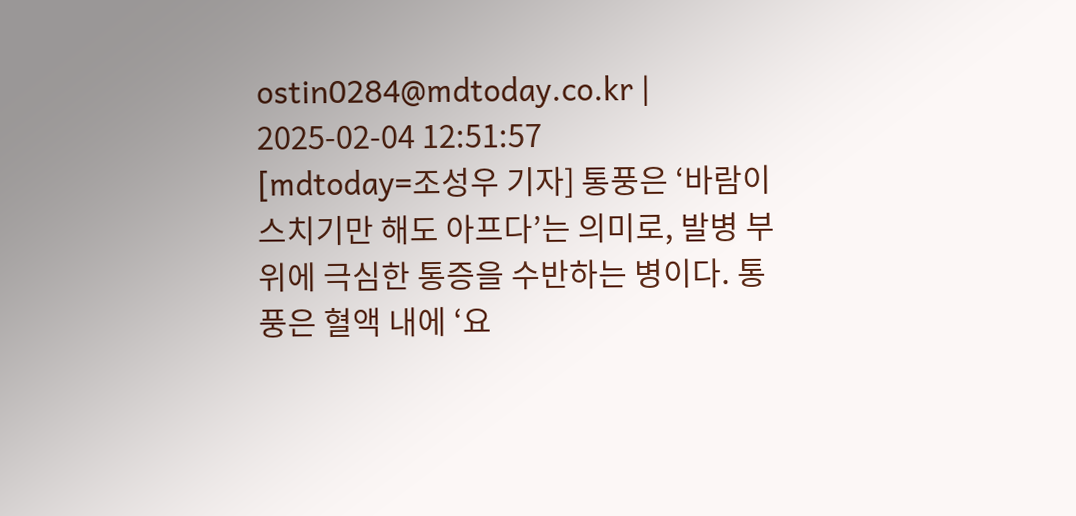ostin0284@mdtoday.co.kr | 2025-02-04 12:51:57
[mdtoday=조성우 기자] 통풍은 ‘바람이 스치기만 해도 아프다’는 의미로, 발병 부위에 극심한 통증을 수반하는 병이다. 통풍은 혈액 내에 ‘요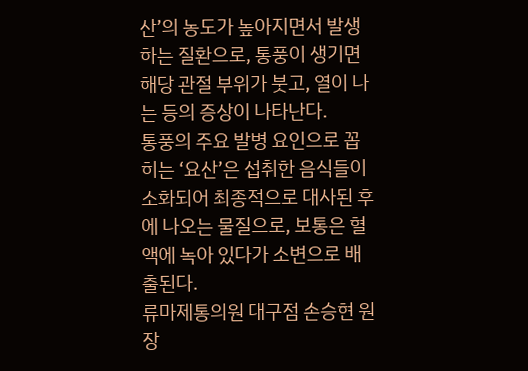산’의 농도가 높아지면서 발생하는 질환으로, 통풍이 생기면 해당 관절 부위가 붓고, 열이 나는 등의 증상이 나타난다.
통풍의 주요 발병 요인으로 꼽히는 ‘요산’은 섭취한 음식들이 소화되어 최종적으로 대사된 후에 나오는 물질으로, 보통은 혈액에 녹아 있다가 소변으로 배출된다.
류마제통의원 대구점 손승현 원장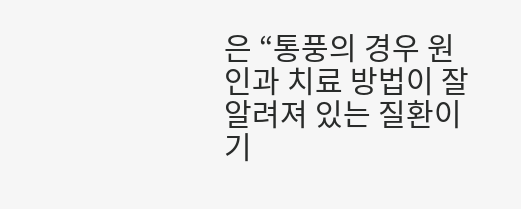은 “통풍의 경우 원인과 치료 방법이 잘 알려져 있는 질환이기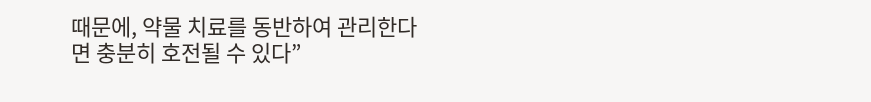때문에, 약물 치료를 동반하여 관리한다면 충분히 호전될 수 있다”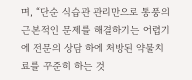며, “단순 식습관 관리만으로 통풍의 근본적인 문제를 해결하기는 어렵기에 전문의 상담 하에 처방된 약물치료를 꾸준히 하는 것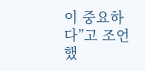이 중요하다”고 조언했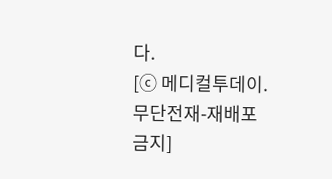다.
[ⓒ 메디컬투데이. 무단전재-재배포 금지]